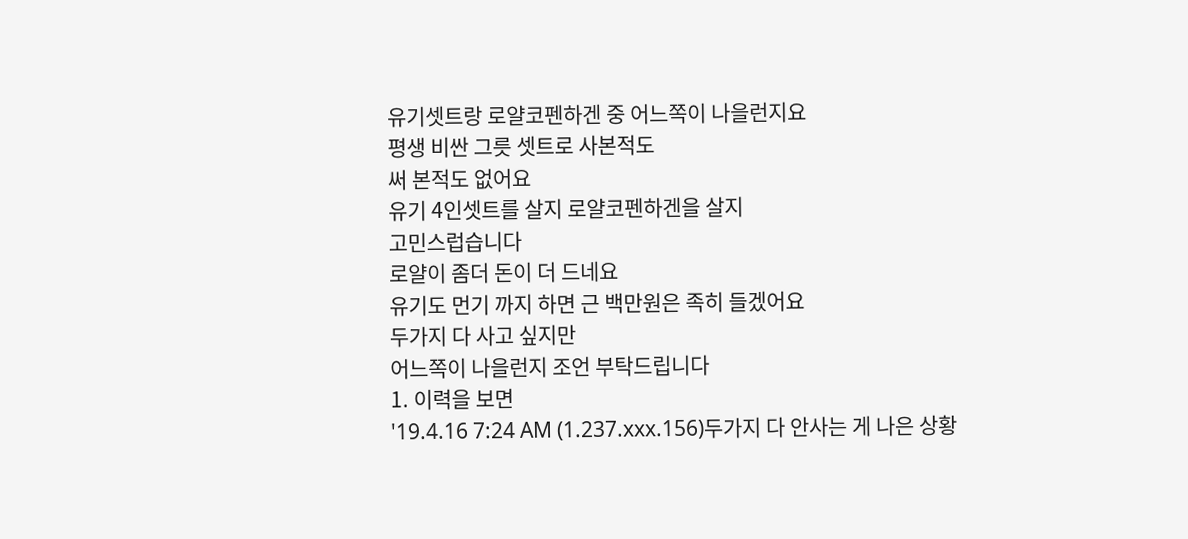유기셋트랑 로얄코펜하겐 중 어느쪽이 나을런지요
평생 비싼 그릇 셋트로 사본적도
써 본적도 없어요
유기 4인셋트를 살지 로얄코펜하겐을 살지
고민스럽습니다
로얄이 좀더 돈이 더 드네요
유기도 먼기 까지 하면 근 백만원은 족히 들겠어요
두가지 다 사고 싶지만
어느쪽이 나을런지 조언 부탁드립니다
1. 이력을 보면
'19.4.16 7:24 AM (1.237.xxx.156)두가지 다 안사는 게 나은 상황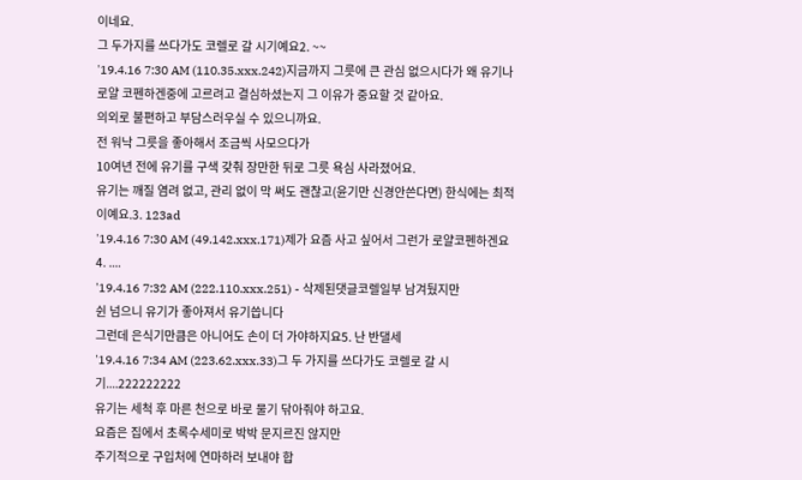이네요.
그 두가지를 쓰다가도 코렐로 갈 시기예요2. ~~
'19.4.16 7:30 AM (110.35.xxx.242)지금까지 그릇에 큰 관심 없으시다가 왜 유기나 로얄 코펜하겐중에 고르려고 결심하셨는지 그 이유가 중요할 것 같아요.
의외로 불편하고 부담스러우실 수 있으니까요.
전 워낙 그릇을 좋아해서 조금씩 사모으다가
10여년 전에 유기를 구색 갖춰 장만한 뒤로 그릇 욕심 사라졌어요.
유기는 깨질 염려 없고, 관리 없이 막 써도 괜찮고(윤기만 신경안쓴다면) 한식에는 최적이예요.3. 123ad
'19.4.16 7:30 AM (49.142.xxx.171)제가 요즘 사고 싶어서 그런가 로얄코펜하겐요
4. ....
'19.4.16 7:32 AM (222.110.xxx.251) - 삭제된댓글코렐일부 남겨뒀지만
쉰 넘으니 유기가 좋아져서 유기씁니다
그런데 은식기만큼은 아니어도 손이 더 가야하지요5. 난 반댈세
'19.4.16 7:34 AM (223.62.xxx.33)그 두 가지를 쓰다가도 코렐로 갈 시기....222222222
유기는 세척 후 마른 천으로 바로 물기 닦아줘야 하고요.
요즘은 집에서 초록수세미로 박박 문지르진 않지만
주기적으로 구입처에 연마하러 보내야 합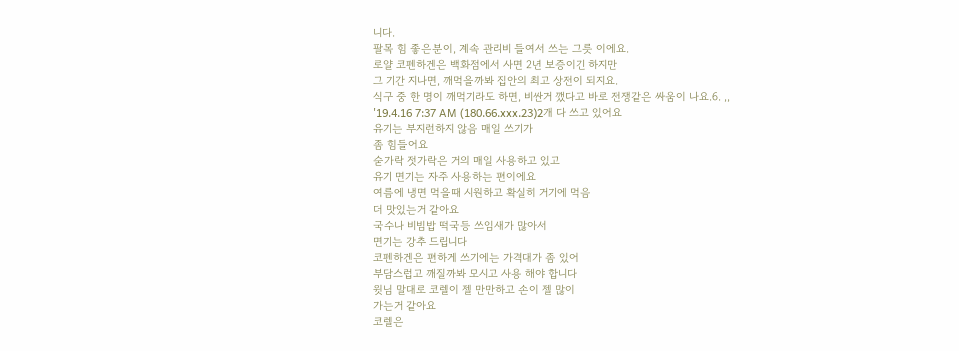니다.
팔목 힘 좋은분이, 계속 관리비 들여서 쓰는 그릇 이에요.
로얄 코펜하겐은 백화점에서 사면 2년 보증이긴 하지만
그 기간 지나면, 깨먹을까봐 집안의 최고 상전이 되지요.
식구 중 한 명이 깨먹기라도 하면, 비싼거 깼다고 바로 전쟁같은 싸움이 나요.6. ,,
'19.4.16 7:37 AM (180.66.xxx.23)2개 다 쓰고 있어요
유기는 부지런하지 않음 매일 쓰기가
좀 힘들어요
숟가락 젓가락은 거의 매일 사용하고 있고
유기 면기는 자주 사용하는 편이에요
여름에 냉면 먹을때 시원하고 확실히 거기에 먹음
더 맛있는거 같아요
국수나 비빔밥 떡국등 쓰임새가 많아서
면기는 강추 드립니다
코펜하겐은 편하게 쓰기에는 가격대가 좀 있어
부담스럽고 깨질까봐 모시고 사용 해야 합니다
윗님 말대로 코렐이 젤 만만하고 손이 젤 많이
가는거 같아요
코렐은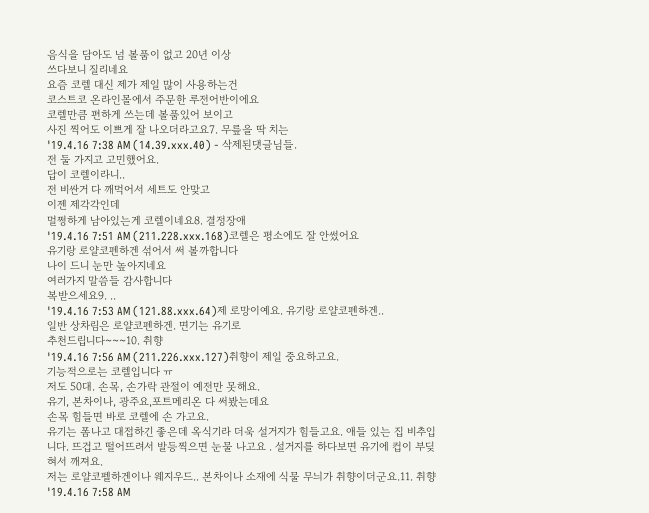음식을 담아도 넘 볼품이 없고 20년 이상
쓰다보니 질리네요
요즘 코렐 대신 제가 제일 많이 사용하는건
코스트코 온라인몰에서 주문한 루전어반이에요
코렐만큼 편하게 쓰는데 볼품있어 보이고
사진 찍어도 이쁘게 잘 나오더라고요7. 무릎을 딱 치는
'19.4.16 7:38 AM (14.39.xxx.40) - 삭제된댓글님들.
전 둘 가지고 고민했어요.
답이 코렐이라니..
전 비싼거 다 깨먹어서 세트도 안맞고
이젠 제각각인데
멀쩡하게 남아있는게 코렐이네요8. 결정장애
'19.4.16 7:51 AM (211.228.xxx.168)코렐은 평소에도 잘 안썼어요
유기랑 로얄코펜하겐 섞어서 써 볼까합니다
나이 드니 눈만 높아지네요
여러가지 말씀들 감사합니다
복받으세요9. ..
'19.4.16 7:53 AM (121.88.xxx.64)제 로망이예요. 유기랑 로얄코펜하겐..
일반 상차림은 로얄코펜하겐. 면기는 유기로
추천드립니다~~~10. 취향
'19.4.16 7:56 AM (211.226.xxx.127)취향이 제일 중요하고요.
기능적으로는 코렐입니다 ㅠ
저도 50대. 손목, 손가락 관절이 예전만 못해요.
유기, 본차이나, 광주요,포트메리온 다 써봤는데요
손목 힘들면 바로 코렐에 손 가고요.
유기는 폼나고 대접하긴 좋은데 옥식기라 더욱 설거지가 힘들고요. 애들 있는 집 비추입니다. 뜨겁고 떨어뜨려서 발등찍으면 눈물 나고요 . 설거지를 하다보면 유기에 컵이 부딪혀서 깨져요.
저는 로얄코펠하겐이나 웨지우드.. 본차이나 소재에 식물 무늬가 취향이더군요.11. 취향
'19.4.16 7:58 AM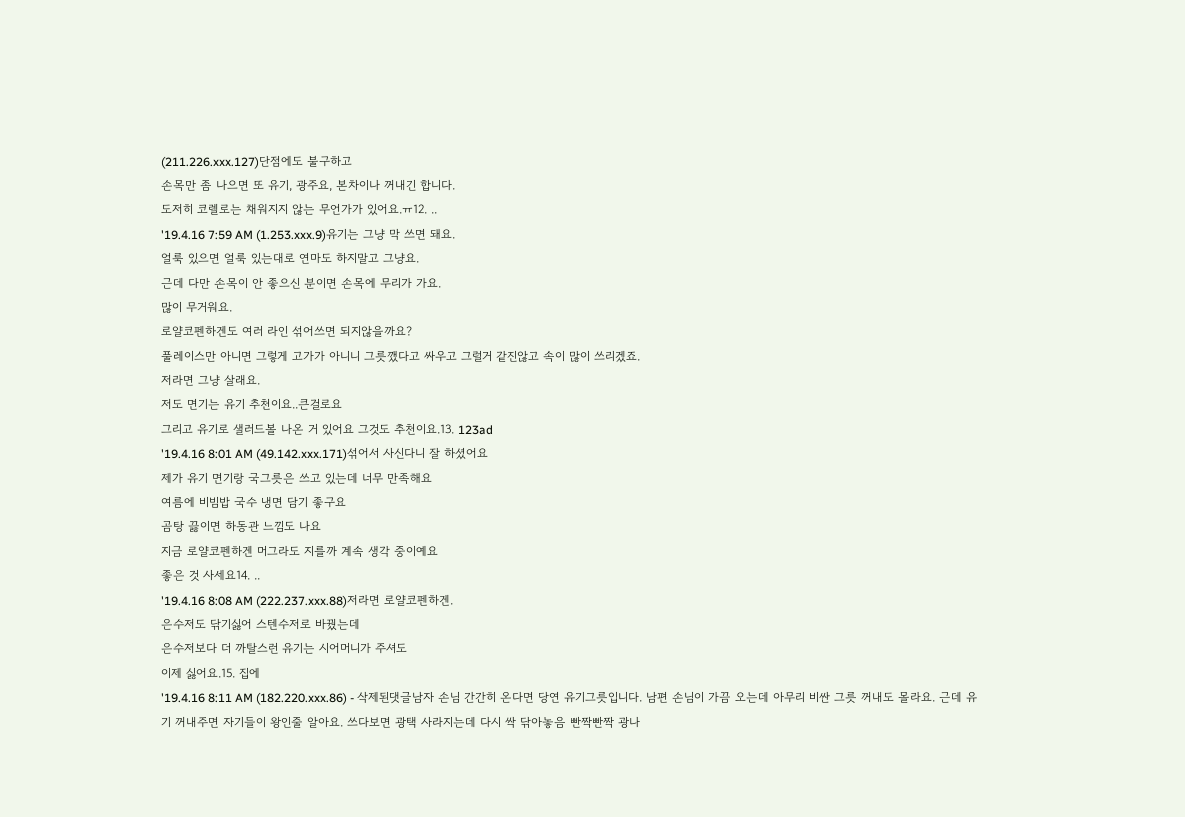(211.226.xxx.127)단점에도 불구하고
손목만 좀 나으면 또 유기, 광주요, 본차이나 꺼내긴 합니다.
도저히 코렐로는 채워지지 않는 무언가가 있어요.ㅠ12. ..
'19.4.16 7:59 AM (1.253.xxx.9)유기는 그냥 막 쓰면 돼요.
얼룩 있으면 얼룩 있는대로 연마도 하지말고 그냥요.
근데 다만 손목이 안 좋으신 분이면 손목에 무리가 가요.
많이 무거워요.
로얄코펜하겐도 여러 라인 섞어쓰면 되지않을까요?
풀레이스만 아니면 그렇게 고가가 아니니 그릇깼다고 싸우고 그럴거 같진않고 속이 많이 쓰리겠죠.
저라면 그냥 살래요.
저도 면기는 유기 추천이요..큰걸로요
그리고 유기로 샐러드볼 나온 거 있어요 그것도 추천이요.13. 123ad
'19.4.16 8:01 AM (49.142.xxx.171)섞어서 사신다니 잘 하셨어요
제가 유기 면기랑 국그릇은 쓰고 있는데 너무 만족해요
여름에 비빔밥 국수 냉면 담기 좋구요
곰탕 끓이면 하동관 느낌도 나요
지금 로얄코펜하겐 머그라도 지를까 계속 생각 중이예요
좋은 것 사세요14. ..
'19.4.16 8:08 AM (222.237.xxx.88)저라면 로얄코펜하겐.
은수저도 닦기싫어 스텐수저로 바꿨는데
은수저보다 더 까탈스런 유기는 시어머니가 주셔도
이제 싫어요.15. 집에
'19.4.16 8:11 AM (182.220.xxx.86) - 삭제된댓글남자 손님 간간히 온다면 당연 유기그릇입니다. 남편 손님이 가끔 오는데 아무리 비싼 그릇 꺼내도 몰라요. 근데 유기 꺼내주면 자기들이 왕인줄 알아요. 쓰다보면 광택 사라지는데 다시 싹 닦아놓음 빤짝빤짝 광나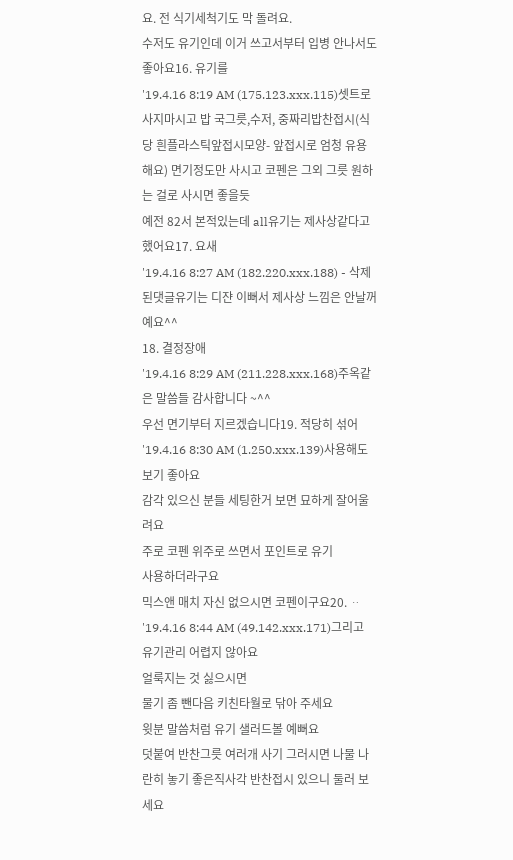요. 전 식기세척기도 막 돌려요.
수저도 유기인데 이거 쓰고서부터 입병 안나서도 좋아요16. 유기를
'19.4.16 8:19 AM (175.123.xxx.115)셋트로 사지마시고 밥 국그릇,수저, 중짜리밥찬접시(식당 흰플라스틱앞접시모양- 앞접시로 엄청 유용해요) 면기정도만 사시고 코펜은 그외 그릇 원하는 걸로 사시면 좋을듯
예전 82서 본적있는데 all유기는 제사상같다고했어요17. 요새
'19.4.16 8:27 AM (182.220.xxx.188) - 삭제된댓글유기는 디쟌 이뻐서 제사상 느낌은 안날꺼예요^^
18. 결정장애
'19.4.16 8:29 AM (211.228.xxx.168)주옥같은 말씀들 감사합니다 ~^^
우선 면기부터 지르겠습니다19. 적당히 섞어
'19.4.16 8:30 AM (1.250.xxx.139)사용해도 보기 좋아요
감각 있으신 분들 세팅한거 보면 묘하게 잘어울려요
주로 코펜 위주로 쓰면서 포인트로 유기
사용하더라구요
믹스앤 매치 자신 없으시면 코펜이구요20. ᆢ
'19.4.16 8:44 AM (49.142.xxx.171)그리고 유기관리 어렵지 않아요
얼룩지는 것 싫으시면
물기 좀 뺀다음 키친타월로 닦아 주세요
윗분 말씀처럼 유기 샐러드볼 예뻐요
덧붙여 반찬그릇 여러개 사기 그러시면 나물 나란히 놓기 좋은직사각 반찬접시 있으니 둘러 보세요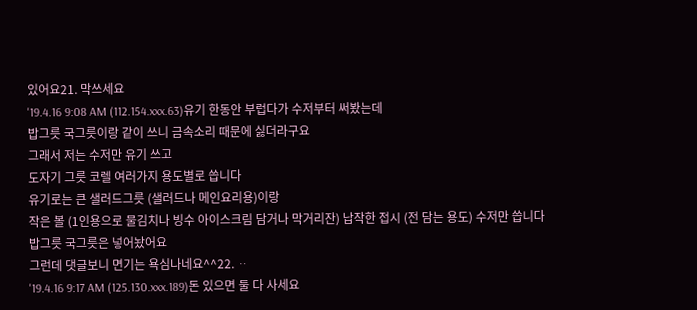있어요21. 막쓰세요
'19.4.16 9:08 AM (112.154.xxx.63)유기 한동안 부럽다가 수저부터 써봤는데
밥그릇 국그릇이랑 같이 쓰니 금속소리 때문에 싫더라구요
그래서 저는 수저만 유기 쓰고
도자기 그릇 코렐 여러가지 용도별로 씁니다
유기로는 큰 샐러드그릇 (샐러드나 메인요리용)이랑
작은 볼 (1인용으로 물김치나 빙수 아이스크림 담거나 막거리잔) 납작한 접시 (전 담는 용도) 수저만 씁니다
밥그릇 국그릇은 넣어놨어요
그런데 댓글보니 면기는 욕심나네요^^22. ᆢ
'19.4.16 9:17 AM (125.130.xxx.189)돈 있으면 둘 다 사세요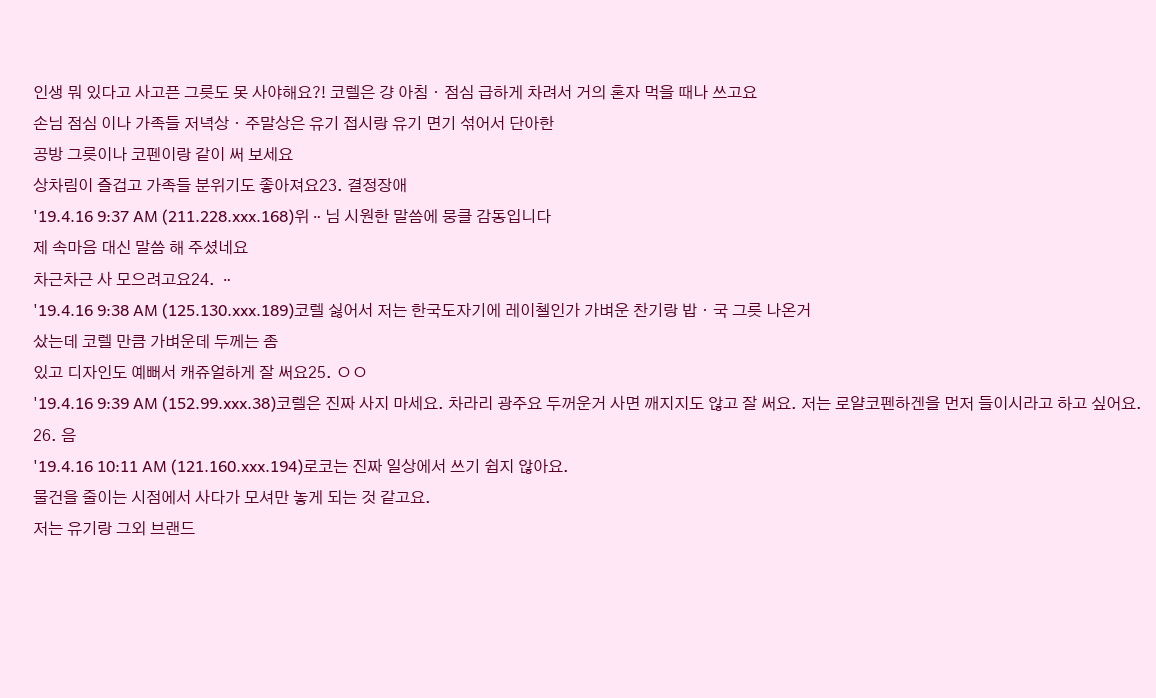인생 뭐 있다고 사고픈 그릇도 못 사야해요?! 코렐은 걍 아침ㆍ점심 급하게 차려서 거의 혼자 먹을 때나 쓰고요
손님 점심 이나 가족들 저녁상ㆍ주말상은 유기 접시랑 유기 면기 섞어서 단아한
공방 그릇이나 코펜이랑 같이 써 보세요
상차림이 즐겁고 가족들 분위기도 좋아져요23. 결정장애
'19.4.16 9:37 AM (211.228.xxx.168)위ᆢ님 시원한 말씀에 뭉클 감동입니다
제 속마음 대신 말씀 해 주셨네요
차근차근 사 모으려고요24. ᆢ
'19.4.16 9:38 AM (125.130.xxx.189)코렐 싫어서 저는 한국도자기에 레이첼인가 가벼운 찬기랑 밥ㆍ국 그릇 나온거
샀는데 코렐 만큼 가벼운데 두께는 좀
있고 디자인도 예뻐서 캐쥬얼하게 잘 써요25. ㅇㅇ
'19.4.16 9:39 AM (152.99.xxx.38)코렐은 진짜 사지 마세요. 차라리 광주요 두꺼운거 사면 깨지지도 않고 잘 써요. 저는 로얄코펜하겐을 먼저 들이시라고 하고 싶어요.
26. 음
'19.4.16 10:11 AM (121.160.xxx.194)로코는 진짜 일상에서 쓰기 쉽지 않아요.
물건을 줄이는 시점에서 사다가 모셔만 놓게 되는 것 같고요.
저는 유기랑 그외 브랜드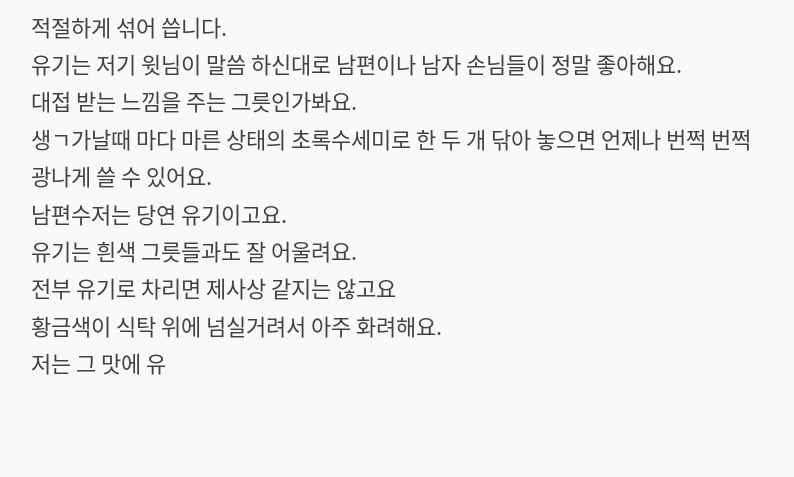적절하게 섞어 씁니다.
유기는 저기 윗님이 말씀 하신대로 남편이나 남자 손님들이 정말 좋아해요.
대접 받는 느낌을 주는 그릇인가봐요.
생ㄱ가날때 마다 마른 상태의 초록수세미로 한 두 개 닦아 놓으면 언제나 번쩍 번쩍 광나게 쓸 수 있어요.
남편수저는 당연 유기이고요.
유기는 흰색 그릇들과도 잘 어울려요.
전부 유기로 차리면 제사상 같지는 않고요
황금색이 식탁 위에 넘실거려서 아주 화려해요.
저는 그 맛에 유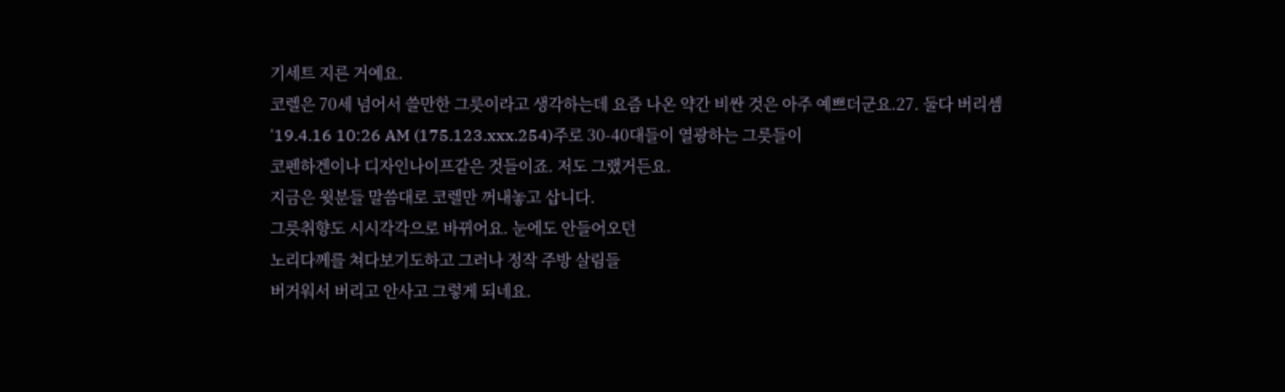기세트 지른 거예요.
코렐은 70세 넘어서 쓸만한 그릇이라고 생각하는데 요즘 나온 약간 비싼 것은 아주 예쁘더군요.27. 둘다 버리셈
'19.4.16 10:26 AM (175.123.xxx.254)주로 30-40대들이 열광하는 그릇들이
코펜하겐이나 디자인나이프같은 것들이죠. 저도 그랬거든요.
지금은 윗분들 말씀대로 코렐만 꺼내놓고 삽니다.
그릇취향도 시시각각으로 바뀌어요. 눈에도 안들어오던
노리다께를 쳐다보기도하고 그러나 정작 주방 살림들
버거워서 버리고 안사고 그렇게 되네요.